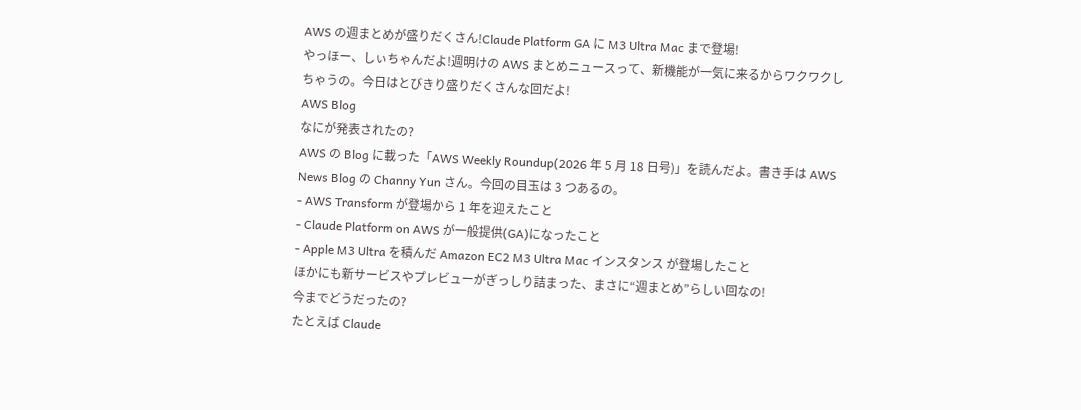AWS の週まとめが盛りだくさん!Claude Platform GA に M3 Ultra Mac まで登場!
やっほー、しぃちゃんだよ!週明けの AWS まとめニュースって、新機能が一気に来るからワクワクしちゃうの。今日はとびきり盛りだくさんな回だよ!
AWS Blog
なにが発表されたの?
AWS の Blog に載った「AWS Weekly Roundup(2026 年 5 月 18 日号)」を読んだよ。書き手は AWS News Blog の Channy Yun さん。今回の目玉は 3 つあるの。
- AWS Transform が登場から 1 年を迎えたこと
- Claude Platform on AWS が一般提供(GA)になったこと
- Apple M3 Ultra を積んだ Amazon EC2 M3 Ultra Mac インスタンス が登場したこと
ほかにも新サービスやプレビューがぎっしり詰まった、まさに“週まとめ”らしい回なの!
今までどうだったの?
たとえば Claude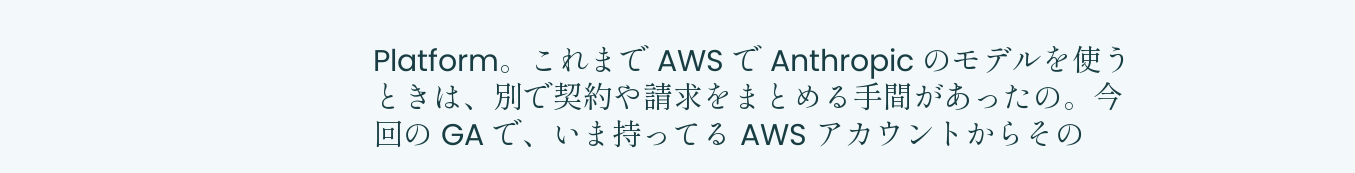Platform。これまで AWS で Anthropic のモデルを使うときは、別で契約や請求をまとめる手間があったの。今回の GA で、いま持ってる AWS アカウントからその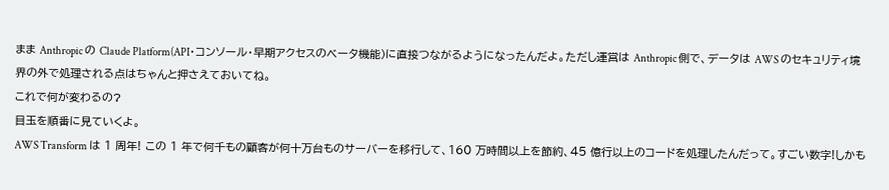まま Anthropic の Claude Platform(API・コンソール・早期アクセスのベータ機能)に直接つながるようになったんだよ。ただし運営は Anthropic 側で、データは AWS のセキュリティ境界の外で処理される点はちゃんと押さえておいてね。
これで何が変わるの?
目玉を順番に見ていくよ。
AWS Transform は 1 周年! この 1 年で何千もの顧客が何十万台ものサーバーを移行して、160 万時間以上を節約、45 億行以上のコードを処理したんだって。すごい数字!しかも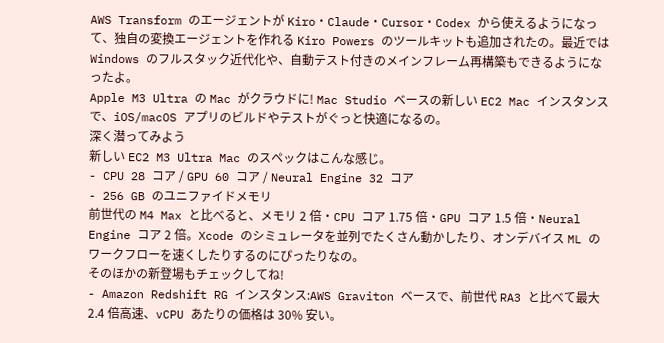AWS Transform のエージェントが Kiro・Claude・Cursor・Codex から使えるようになって、独自の変換エージェントを作れる Kiro Powers のツールキットも追加されたの。最近では Windows のフルスタック近代化や、自動テスト付きのメインフレーム再構築もできるようになったよ。
Apple M3 Ultra の Mac がクラウドに! Mac Studio ベースの新しい EC2 Mac インスタンスで、iOS/macOS アプリのビルドやテストがぐっと快適になるの。
深く潜ってみよう
新しい EC2 M3 Ultra Mac のスペックはこんな感じ。
- CPU 28 コア / GPU 60 コア / Neural Engine 32 コア
- 256 GB のユニファイドメモリ
前世代の M4 Max と比べると、メモリ 2 倍・CPU コア 1.75 倍・GPU コア 1.5 倍・Neural Engine コア 2 倍。Xcode のシミュレータを並列でたくさん動かしたり、オンデバイス ML のワークフローを速くしたりするのにぴったりなの。
そのほかの新登場もチェックしてね!
- Amazon Redshift RG インスタンス:AWS Graviton ベースで、前世代 RA3 と比べて最大 2.4 倍高速、vCPU あたりの価格は 30% 安い。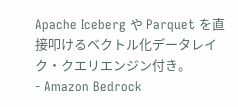Apache Iceberg や Parquet を直接叩けるベクトル化データレイク・クエリエンジン付き。
- Amazon Bedrock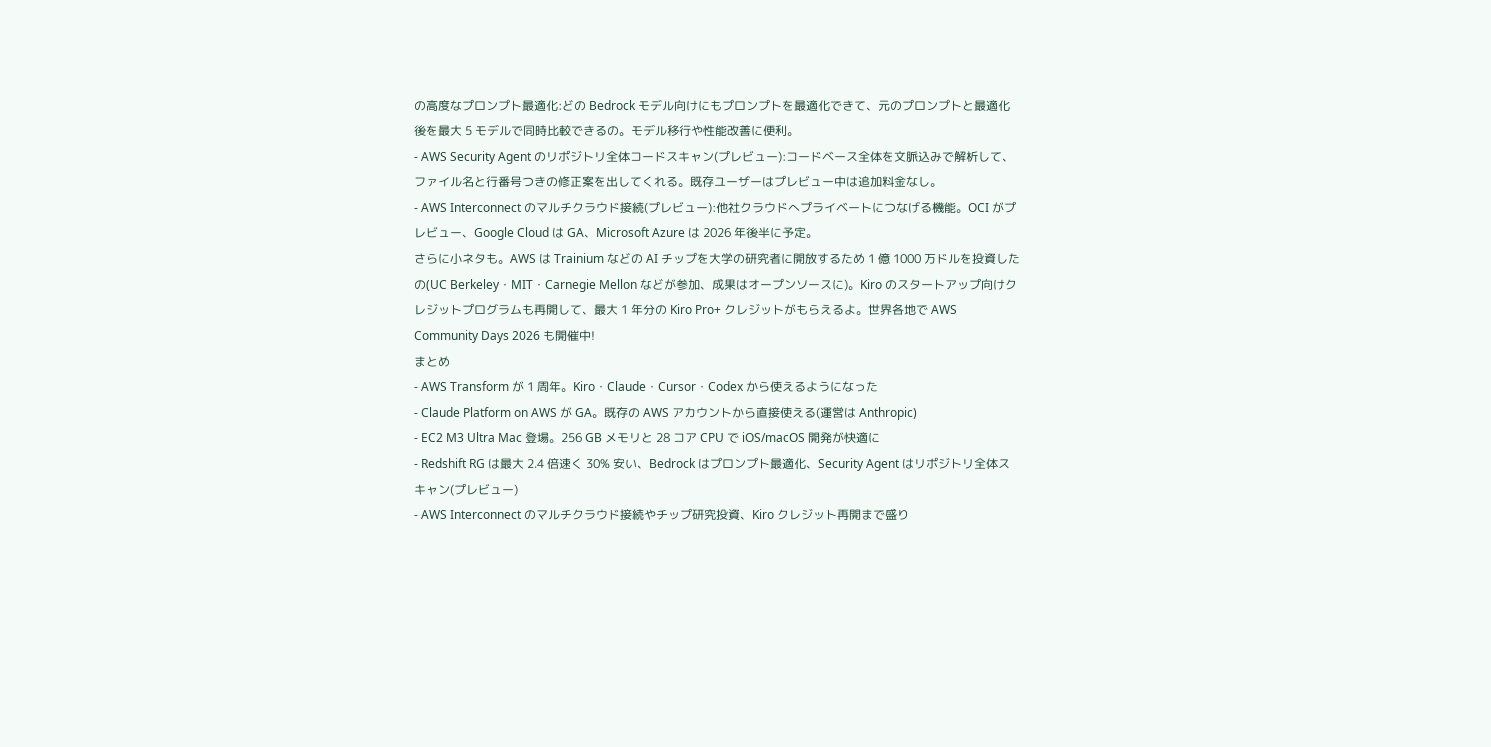の高度なプロンプト最適化:どの Bedrock モデル向けにもプロンプトを最適化できて、元のプロンプトと最適化後を最大 5 モデルで同時比較できるの。モデル移行や性能改善に便利。
- AWS Security Agent のリポジトリ全体コードスキャン(プレビュー):コードベース全体を文脈込みで解析して、ファイル名と行番号つきの修正案を出してくれる。既存ユーザーはプレビュー中は追加料金なし。
- AWS Interconnect のマルチクラウド接続(プレビュー):他社クラウドへプライベートにつなげる機能。OCI がプレビュー、Google Cloud は GA、Microsoft Azure は 2026 年後半に予定。
さらに小ネタも。AWS は Trainium などの AI チップを大学の研究者に開放するため 1 億 1000 万ドルを投資したの(UC Berkeley・MIT・Carnegie Mellon などが参加、成果はオープンソースに)。Kiro のスタートアップ向けクレジットプログラムも再開して、最大 1 年分の Kiro Pro+ クレジットがもらえるよ。世界各地で AWS Community Days 2026 も開催中!
まとめ
- AWS Transform が 1 周年。Kiro・Claude・Cursor・Codex から使えるようになった
- Claude Platform on AWS が GA。既存の AWS アカウントから直接使える(運営は Anthropic)
- EC2 M3 Ultra Mac 登場。256 GB メモリと 28 コア CPU で iOS/macOS 開発が快適に
- Redshift RG は最大 2.4 倍速く 30% 安い、Bedrock はプロンプト最適化、Security Agent はリポジトリ全体スキャン(プレビュー)
- AWS Interconnect のマルチクラウド接続やチップ研究投資、Kiro クレジット再開まで盛り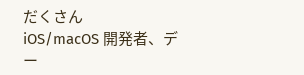だくさん
iOS/macOS 開発者、デー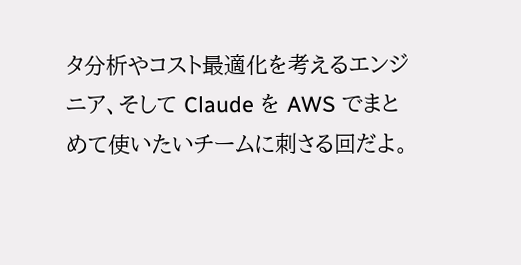タ分析やコスト最適化を考えるエンジニア、そして Claude を AWS でまとめて使いたいチームに刺さる回だよ。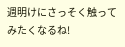週明けにさっそく触ってみたくなるね!